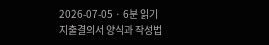2026-07-05 · 6분 읽기
지출결의서 양식과 작성법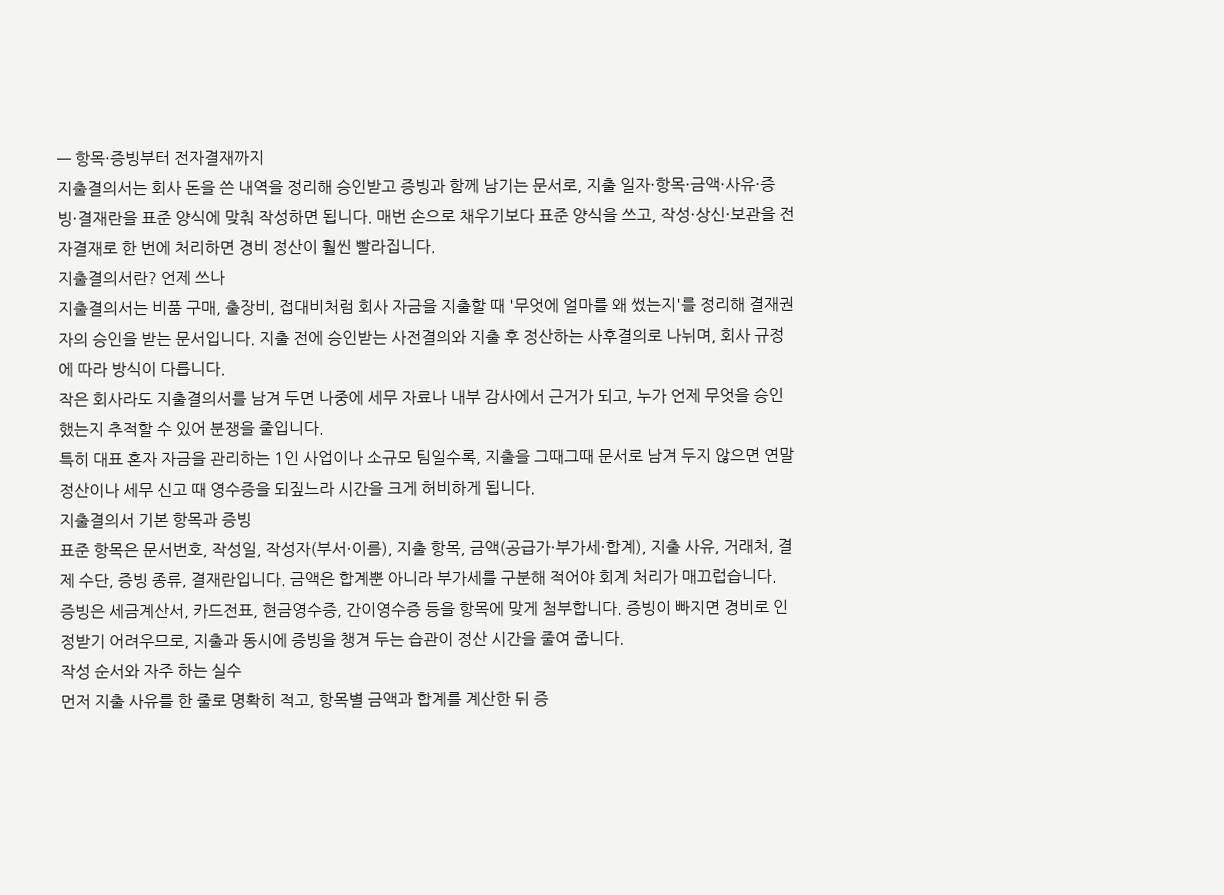— 항목·증빙부터 전자결재까지
지출결의서는 회사 돈을 쓴 내역을 정리해 승인받고 증빙과 함께 남기는 문서로, 지출 일자·항목·금액·사유·증빙·결재란을 표준 양식에 맞춰 작성하면 됩니다. 매번 손으로 채우기보다 표준 양식을 쓰고, 작성·상신·보관을 전자결재로 한 번에 처리하면 경비 정산이 훨씬 빨라집니다.
지출결의서란? 언제 쓰나
지출결의서는 비품 구매, 출장비, 접대비처럼 회사 자금을 지출할 때 '무엇에 얼마를 왜 썼는지'를 정리해 결재권자의 승인을 받는 문서입니다. 지출 전에 승인받는 사전결의와 지출 후 정산하는 사후결의로 나뉘며, 회사 규정에 따라 방식이 다릅니다.
작은 회사라도 지출결의서를 남겨 두면 나중에 세무 자료나 내부 감사에서 근거가 되고, 누가 언제 무엇을 승인했는지 추적할 수 있어 분쟁을 줄입니다.
특히 대표 혼자 자금을 관리하는 1인 사업이나 소규모 팀일수록, 지출을 그때그때 문서로 남겨 두지 않으면 연말 정산이나 세무 신고 때 영수증을 되짚느라 시간을 크게 허비하게 됩니다.
지출결의서 기본 항목과 증빙
표준 항목은 문서번호, 작성일, 작성자(부서·이름), 지출 항목, 금액(공급가·부가세·합계), 지출 사유, 거래처, 결제 수단, 증빙 종류, 결재란입니다. 금액은 합계뿐 아니라 부가세를 구분해 적어야 회계 처리가 매끄럽습니다.
증빙은 세금계산서, 카드전표, 현금영수증, 간이영수증 등을 항목에 맞게 첨부합니다. 증빙이 빠지면 경비로 인정받기 어려우므로, 지출과 동시에 증빙을 챙겨 두는 습관이 정산 시간을 줄여 줍니다.
작성 순서와 자주 하는 실수
먼저 지출 사유를 한 줄로 명확히 적고, 항목별 금액과 합계를 계산한 뒤 증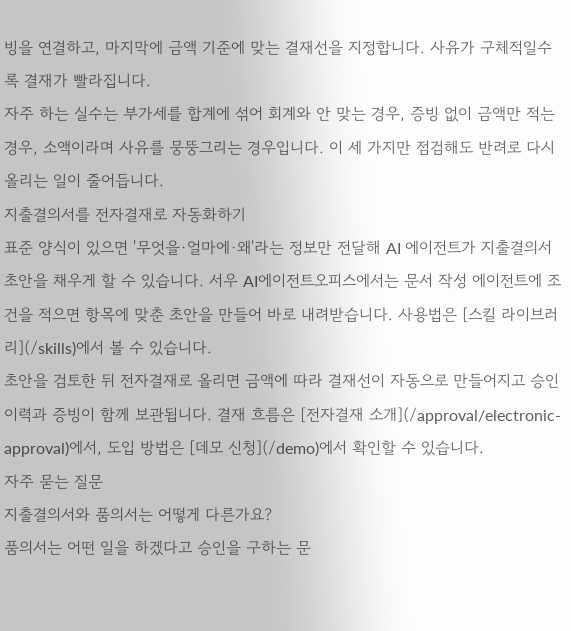빙을 연결하고, 마지막에 금액 기준에 맞는 결재선을 지정합니다. 사유가 구체적일수록 결재가 빨라집니다.
자주 하는 실수는 부가세를 합계에 섞어 회계와 안 맞는 경우, 증빙 없이 금액만 적는 경우, 소액이라며 사유를 뭉뚱그리는 경우입니다. 이 세 가지만 점검해도 반려로 다시 올리는 일이 줄어듭니다.
지출결의서를 전자결재로 자동화하기
표준 양식이 있으면 '무엇을·얼마에·왜'라는 정보만 전달해 AI 에이전트가 지출결의서 초안을 채우게 할 수 있습니다. 서우 AI에이전트오피스에서는 문서 작성 에이전트에 조건을 적으면 항목에 맞춘 초안을 만들어 바로 내려받습니다. 사용법은 [스킬 라이브러리](/skills)에서 볼 수 있습니다.
초안을 검토한 뒤 전자결재로 올리면 금액에 따라 결재선이 자동으로 만들어지고 승인 이력과 증빙이 함께 보관됩니다. 결재 흐름은 [전자결재 소개](/approval/electronic-approval)에서, 도입 방법은 [데모 신청](/demo)에서 확인할 수 있습니다.
자주 묻는 질문
지출결의서와 품의서는 어떻게 다른가요?
품의서는 어떤 일을 하겠다고 승인을 구하는 문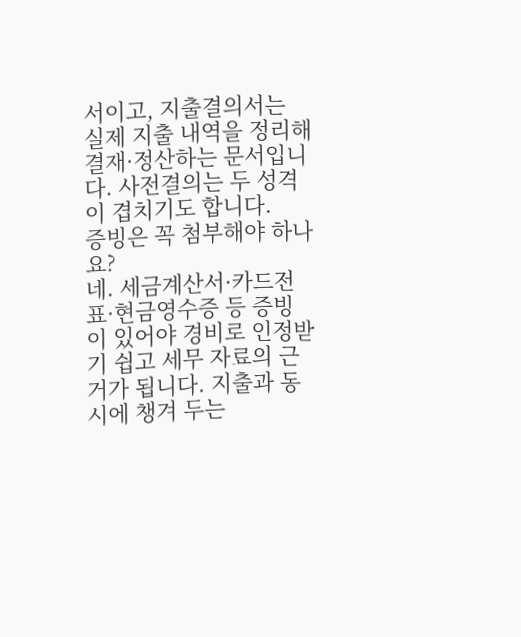서이고, 지출결의서는 실제 지출 내역을 정리해 결재·정산하는 문서입니다. 사전결의는 두 성격이 겹치기도 합니다.
증빙은 꼭 첨부해야 하나요?
네. 세금계산서·카드전표·현금영수증 등 증빙이 있어야 경비로 인정받기 쉽고 세무 자료의 근거가 됩니다. 지출과 동시에 챙겨 두는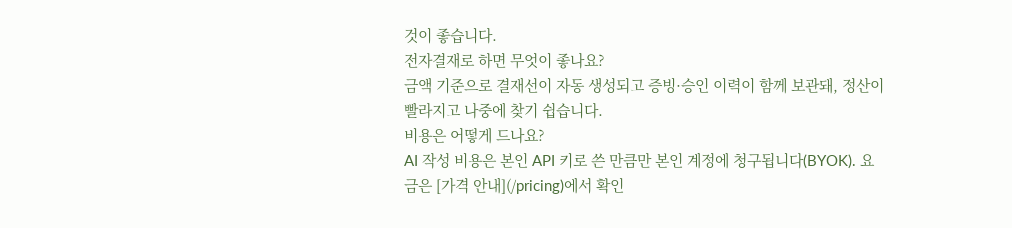것이 좋습니다.
전자결재로 하면 무엇이 좋나요?
금액 기준으로 결재선이 자동 생성되고 증빙·승인 이력이 함께 보관돼, 정산이 빨라지고 나중에 찾기 쉽습니다.
비용은 어떻게 드나요?
AI 작성 비용은 본인 API 키로 쓴 만큼만 본인 계정에 청구됩니다(BYOK). 요금은 [가격 안내](/pricing)에서 확인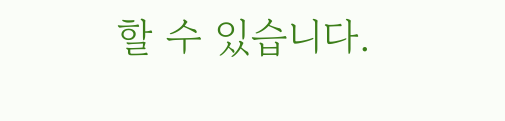할 수 있습니다.